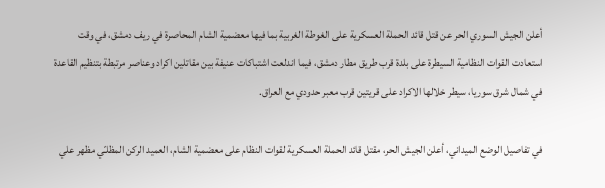أعلن الجيش السوري الحر عن قتل قائد الحملة العسكرية على الغوطة الغربية بما فيها معضمية الشام المحاصرة في ريف دمشق، في وقت استعادت القوات النظامية السيطرة على بلدة قرب طريق مطار دمشق، فيما اندلعت اشتباكات عنيفة بين مقاتلين اكراد وعناصر مرتبطة بتنظيم القاعدة في شمال شرق سوريا، سيطر خلالها الاكراد على قريتين قرب معبر حدودي مع العراق.

في تفاصيل الوضع الميداني، أعلن الجيش الحر، مقتل قائد الحملة العسكرية لقوات النظام على معضمية الشام، العميد الركن المظلـّي مظهر علي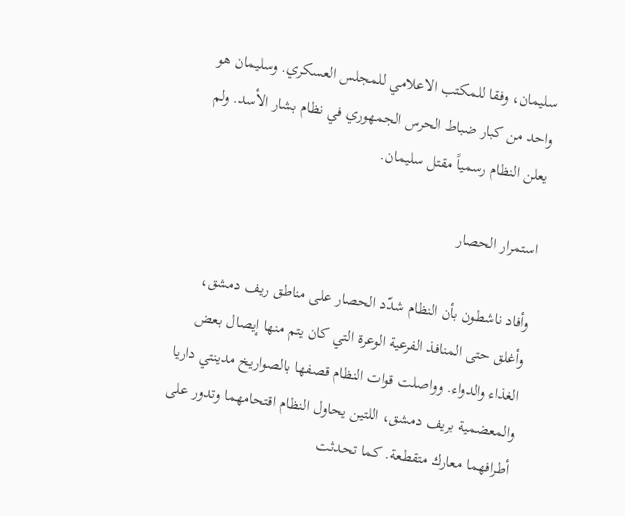سليمان، وفقا للمكتب الاعلامي للمجلس العسكري. وسليمان هو واحد من كبار ضباط الحرس الجمهوري في نظام بشار الأسد. ولم يعلن النظام رسمياً مقتل سليمان.

استمرار الحصار

وأفاد ناشطون بأن النظام شدّد الحصار على مناطق ريف دمشق، وأغلق حتى المنافذ الفرعية الوعرة التي كان يتم منها إيصال بعض الغذاء والدواء. وواصلت قوات النظام قصفها بالصواريخ مدينتي داريا والمعضمية بريف دمشق، اللتين يحاول النظام اقتحامهما وتدور على أطرافهما معارك متقطعة. كما تحدثت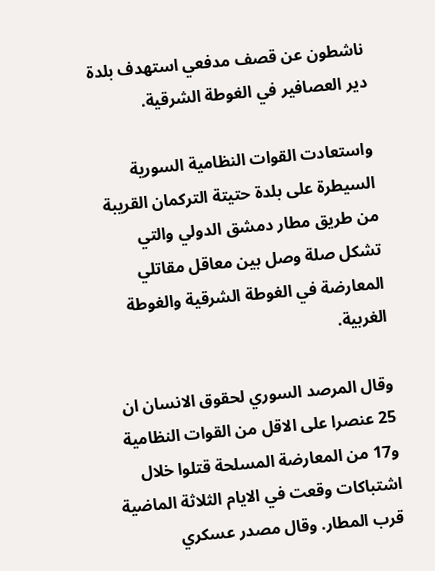ناشطون عن قصف مدفعي استهدف بلدة دير العصافير في الغوطة الشرقية.

واستعادت القوات النظامية السورية السيطرة على بلدة حتيتة التركمان القريبة من طريق مطار دمشق الدولي والتي تشكل صلة وصل بين معاقل مقاتلي المعارضة في الغوطة الشرقية والغوطة الغربية.

وقال المرصد السوري لحقوق الانسان ان 25 عنصرا على الاقل من القوات النظامية و17 من المعارضة المسلحة قتلوا خلال اشتباكات وقعت في الايام الثلاثة الماضية قرب المطار. وقال مصدر عسكري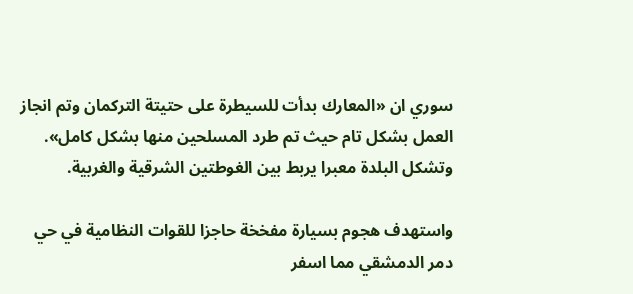سوري ان «المعارك بدأت للسيطرة على حتيتة التركمان وتم انجاز العمل بشكل تام حيث تم طرد المسلحين منها بشكل كامل». وتشكل البلدة معبرا يربط بين الغوطتين الشرقية والغربية.

واستهدف هجوم بسيارة مفخخة حاجزا للقوات النظامية في حي دمر الدمشقي مما اسفر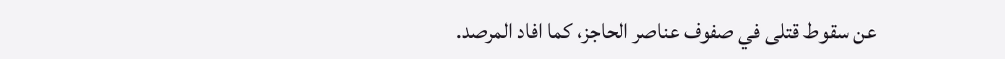عن سقوط قتلى في صفوف عناصر الحاجز، كما افاد المرصد.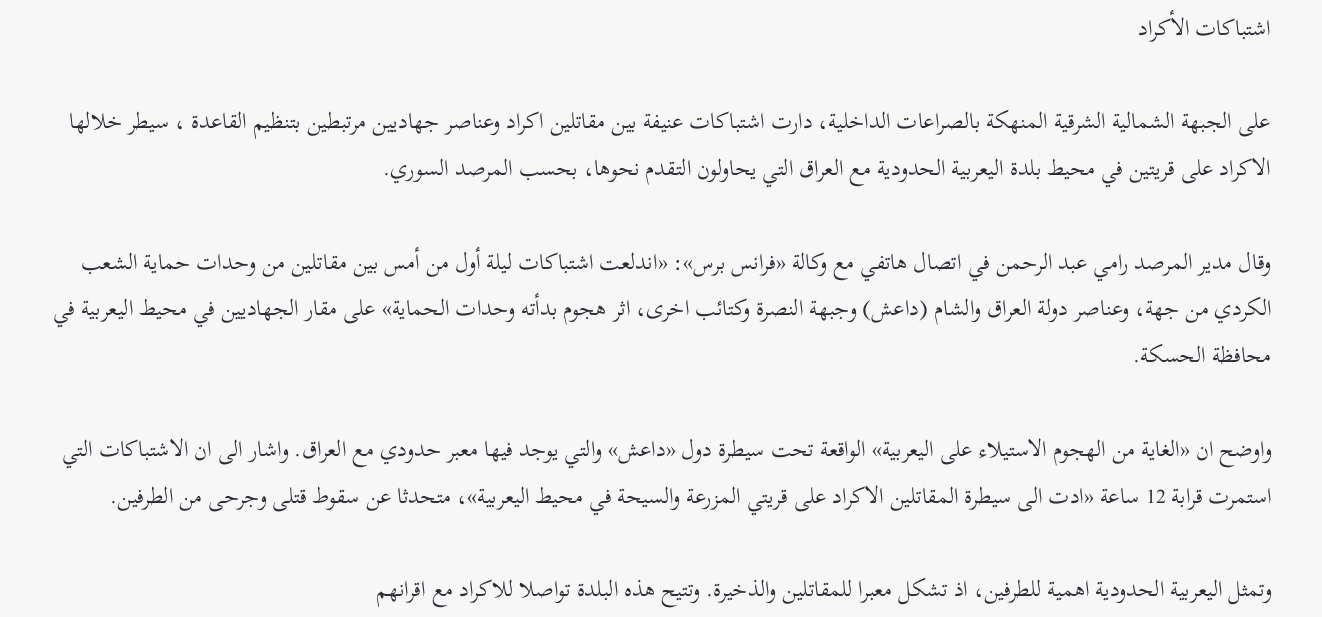اشتباكات الأكراد

على الجبهة الشمالية الشرقية المنهكة بالصراعات الداخلية، دارت اشتباكات عنيفة بين مقاتلين اكراد وعناصر جهاديين مرتبطين بتنظيم القاعدة ، سيطر خلالها الاكراد على قريتين في محيط بلدة اليعربية الحدودية مع العراق التي يحاولون التقدم نحوها، بحسب المرصد السوري.

وقال مدير المرصد رامي عبد الرحمن في اتصال هاتفي مع وكالة «فرانس برس»: «اندلعت اشتباكات ليلة أول من أمس بين مقاتلين من وحدات حماية الشعب الكردي من جهة، وعناصر دولة العراق والشام (داعش) وجبهة النصرة وكتائب اخرى، اثر هجوم بدأته وحدات الحماية» على مقار الجهاديين في محيط اليعربية في محافظة الحسكة.

واوضح ان «الغاية من الهجوم الاستيلاء على اليعربية» الواقعة تحت سيطرة دول «داعش» والتي يوجد فيها معبر حدودي مع العراق. واشار الى ان الاشتباكات التي استمرت قرابة 12 ساعة «ادت الى سيطرة المقاتلين الاكراد على قريتي المزرعة والسيحة في محيط اليعربية»، متحدثا عن سقوط قتلى وجرحى من الطرفين.

وتمثل اليعربية الحدودية اهمية للطرفين، اذ تشكل معبرا للمقاتلين والذخيرة. وتتيح هذه البلدة تواصلا للاكراد مع اقرانهم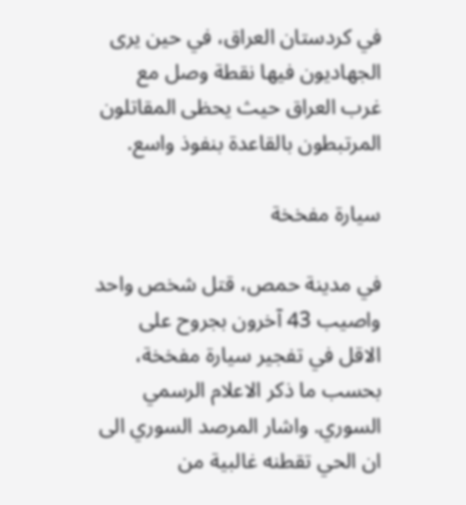في كردستان العراق، في حين يرى الجهاديون فيها نقطة وصل مع غرب العراق حيث يحظى المقاتلون المرتبطون بالقاعدة بنفوذ واسع.

سيارة مفخخة

في مدينة حمص، قتل شخص واحد واصيب 43 آخرون بجروح على الاقل في تفجير سيارة مفخخة، بحسب ما ذكر الاعلام الرسمي السوري. واشار المرصد السوري الى ان الحي تقطنه غالبية من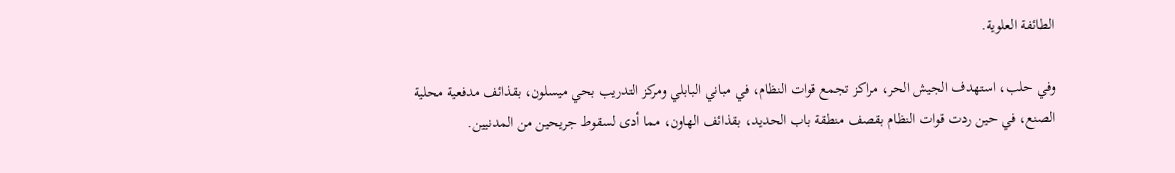الطائفة العلوية.

وفي حلب، استهدف الجيش الحر، مراكز تجمع قوات النظام، في مباني البابلي ومركز التدريب بحي ميسلون، بقذائف مدفعية محلية الصنع، في حين ردت قوات النظام بقصف منطقة باب الحديد، بقذائف الهاون، مما أدى لسقوط جريحين من المدنيين.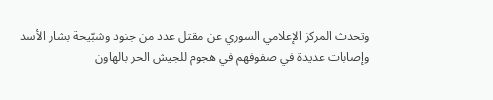وتحدث المركز الإعلامي السوري عن مقتل عدد من جنود وشبّيحة بشار الأسد وإصابات عديدة في صفوفهم في هجوم للجيش الحر بالهاون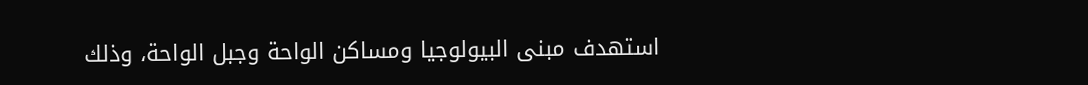استهدف مبنى البيولوجيا ومساكن الواحة وجبل الواحة، وذلك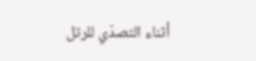أثناء التصدّي للرتل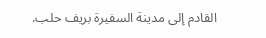القادم إلى مدينة السفيرة بريف حلب.